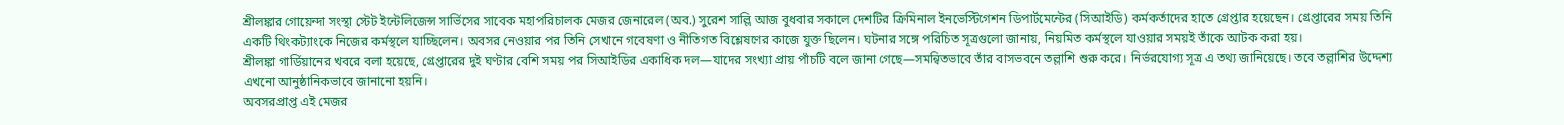শ্রীলঙ্কার গোয়েন্দা সংস্থা স্টেট ইন্টেলিজেন্স সার্ভিসের সাবেক মহাপরিচালক মেজর জেনারেল (অব.) সুরেশ সাল্লি আজ বুধবার সকালে দেশটির ক্রিমিনাল ইনভেস্টিগেশন ডিপার্টমেন্টের (সিআইডি) কর্মকর্তাদের হাতে গ্রেপ্তার হয়েছেন। গ্রেপ্তারের সময় তিনি একটি থিংকট্যাংকে নিজের কর্মস্থলে যাচ্ছিলেন। অবসর নেওয়ার পর তিনি সেখানে গবেষণা ও নীতিগত বিশ্লেষণের কাজে যুক্ত ছিলেন। ঘটনার সঙ্গে পরিচিত সূত্রগুলো জানায়, নিয়মিত কর্মস্থলে যাওয়ার সময়ই তাঁকে আটক করা হয়।
শ্রীলঙ্কা গার্ডিয়ানের খবরে বলা হয়েছে, গ্রেপ্তারের দুই ঘণ্টার বেশি সময় পর সিআইডির একাধিক দল—যাদের সংখ্যা প্রায় পাঁচটি বলে জানা গেছে—সমন্বিতভাবে তাঁর বাসভবনে তল্লাশি শুরু করে। নির্ভরযোগ্য সূত্র এ তথ্য জানিয়েছে। তবে তল্লাশির উদ্দেশ্য এখনো আনুষ্ঠানিকভাবে জানানো হয়নি।
অবসরপ্রাপ্ত এই মেজর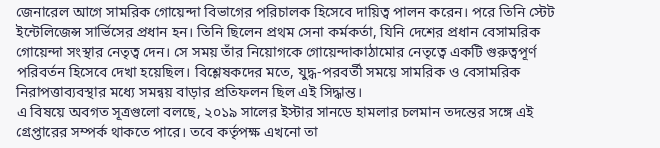জেনারেল আগে সামরিক গোয়েন্দা বিভাগের পরিচালক হিসেবে দায়িত্ব পালন করেন। পরে তিনি স্টেট ইন্টেলিজেন্স সার্ভিসের প্রধান হন। তিনি ছিলেন প্রথম সেনা কর্মকর্তা, যিনি দেশের প্রধান বেসামরিক গোয়েন্দা সংস্থার নেতৃত্ব দেন। সে সময় তাঁর নিয়োগকে গোয়েন্দাকাঠামোর নেতৃত্বে একটি গুরুত্বপূর্ণ পরিবর্তন হিসেবে দেখা হয়েছিল। বিশ্লেষকদের মতে, যুদ্ধ-পরবর্তী সময়ে সামরিক ও বেসামরিক নিরাপত্তাব্যবস্থার মধ্যে সমন্বয় বাড়ার প্রতিফলন ছিল এই সিদ্ধান্ত।
এ বিষয়ে অবগত সূত্রগুলো বলছে, ২০১৯ সালের ইস্টার সানডে হামলার চলমান তদন্তের সঙ্গে এই গ্রেপ্তারের সম্পর্ক থাকতে পারে। তবে কর্তৃপক্ষ এখনো তা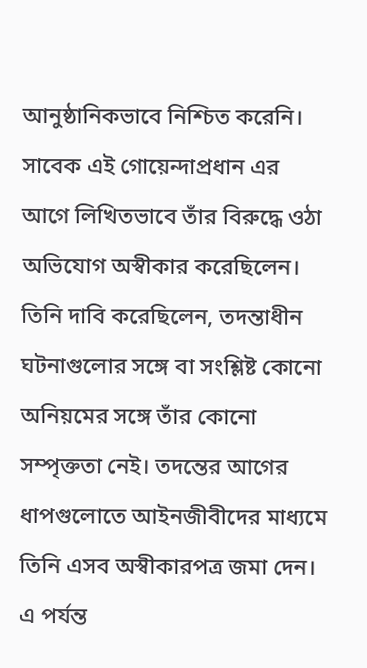আনুষ্ঠানিকভাবে নিশ্চিত করেনি। সাবেক এই গোয়েন্দাপ্রধান এর আগে লিখিতভাবে তাঁর বিরুদ্ধে ওঠা অভিযোগ অস্বীকার করেছিলেন। তিনি দাবি করেছিলেন, তদন্তাধীন ঘটনাগুলোর সঙ্গে বা সংশ্লিষ্ট কোনো অনিয়মের সঙ্গে তাঁর কোনো সম্পৃক্ততা নেই। তদন্তের আগের ধাপগুলোতে আইনজীবীদের মাধ্যমে তিনি এসব অস্বীকারপত্র জমা দেন।
এ পর্যন্ত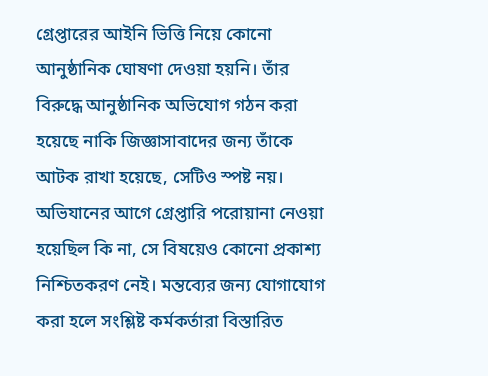গ্রেপ্তারের আইনি ভিত্তি নিয়ে কোনো আনুষ্ঠানিক ঘোষণা দেওয়া হয়নি। তাঁর বিরুদ্ধে আনুষ্ঠানিক অভিযোগ গঠন করা হয়েছে নাকি জিজ্ঞাসাবাদের জন্য তাঁকে আটক রাখা হয়েছে, সেটিও স্পষ্ট নয়। অভিযানের আগে গ্রেপ্তারি পরোয়ানা নেওয়া হয়েছিল কি না, সে বিষয়েও কোনো প্রকাশ্য নিশ্চিতকরণ নেই। মন্তব্যের জন্য যোগাযোগ করা হলে সংশ্লিষ্ট কর্মকর্তারা বিস্তারিত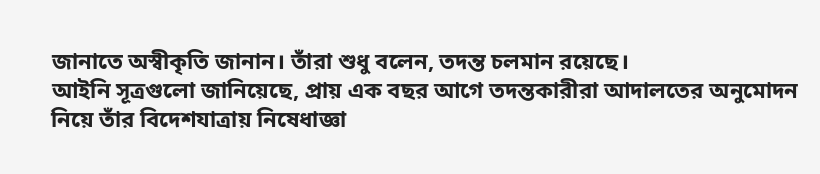জানাতে অস্বীকৃতি জানান। তাঁরা শুধু বলেন, তদন্ত চলমান রয়েছে।
আইনি সূত্রগুলো জানিয়েছে, প্রায় এক বছর আগে তদন্তকারীরা আদালতের অনুমোদন নিয়ে তাঁর বিদেশযাত্রায় নিষেধাজ্ঞা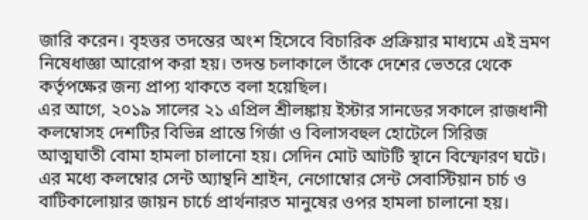জারি করেন। বৃহত্তর তদন্তের অংশ হিসেবে বিচারিক প্রক্রিয়ার মাধ্যমে এই ভ্রমণ নিষেধাজ্ঞা আরোপ করা হয়। তদন্ত চলাকালে তাঁকে দেশের ভেতরে থেকে কর্তৃপক্ষের জন্য প্রাপ্য থাকতে বলা হয়েছিল।
এর আগে, ২০১৯ সালের ২১ এপ্রিল শ্রীলঙ্কায় ইস্টার সানডের সকালে রাজধানী কলম্বোসহ দেশটির বিভিন্ন প্রান্তে গির্জা ও বিলাসবহুল হোটেলে সিরিজ আত্মঘাতী বোমা হামলা চালানো হয়। সেদিন মোট আটটি স্থানে বিস্ফোরণ ঘটে। এর মধ্যে কলম্বোর সেন্ট অ্যান্থনি শ্রাইন, নেগোম্বোর সেন্ট সেবাস্টিয়ান চার্চ ও বাটিকালোয়ার জায়ন চার্চে প্রার্থনারত মানুষের ওপর হামলা চালানো হয়।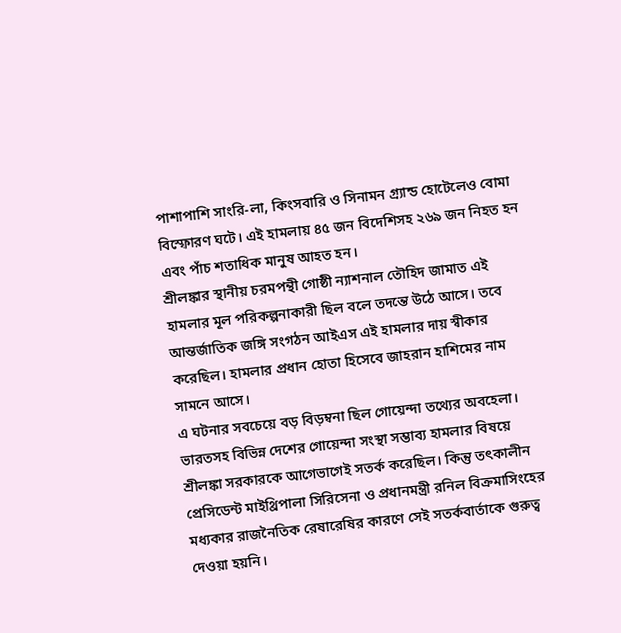পাশাপাশি সাংরি-লা, কিংসবারি ও সিনামন গ্র্যান্ড হোটেলেও বোমা বিস্ফোরণ ঘটে। এই হামলায় ৪৫ জন বিদেশিসহ ২৬৯ জন নিহত হন এবং পাঁচ শতাধিক মানুষ আহত হন।
শ্রীলঙ্কার স্থানীয় চরমপন্থী গোষ্ঠী ন্যাশনাল তৌহিদ জামাত এই হামলার মূল পরিকল্পনাকারী ছিল বলে তদন্তে উঠে আসে। তবে আন্তর্জাতিক জঙ্গি সংগঠন আইএস এই হামলার দায় স্বীকার করেছিল। হামলার প্রধান হোতা হিসেবে জাহরান হাশিমের নাম সামনে আসে।
এ ঘটনার সবচেয়ে বড় বিড়ম্বনা ছিল গোয়েন্দা তথ্যের অবহেলা। ভারতসহ বিভিন্ন দেশের গোয়েন্দা সংস্থা সম্ভাব্য হামলার বিষয়ে শ্রীলঙ্কা সরকারকে আগেভাগেই সতর্ক করেছিল। কিন্তু তৎকালীন প্রেসিডেন্ট মাইথ্রিপালা সিরিসেনা ও প্রধানমন্ত্রী রনিল বিক্রমাসিংহের মধ্যকার রাজনৈতিক রেষারেষির কারণে সেই সতর্কবার্তাকে গুরুত্ব দেওয়া হয়নি।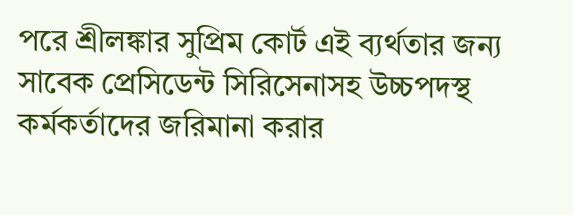পরে শ্রীলঙ্কার সুপ্রিম কোর্ট এই ব্যর্থতার জন্য সাবেক প্রেসিডেন্ট সিরিসেনাসহ উচ্চপদস্থ কর্মকর্তাদের জরিমানা করার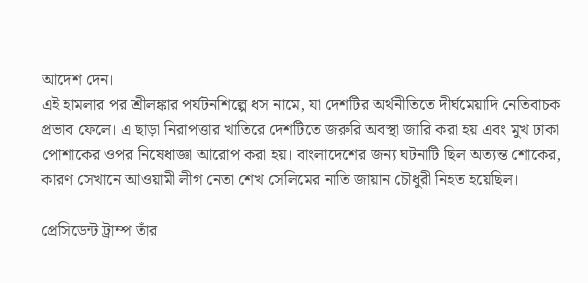আদেশ দেন।
এই হামলার পর শ্রীলঙ্কার পর্যটনশিল্পে ধস নামে, যা দেশটির অর্থনীতিতে দীর্ঘমেয়াদি নেতিবাচক প্রভাব ফেলে। এ ছাড়া নিরাপত্তার খাতিরে দেশটিতে জরুরি অবস্থা জারি করা হয় এবং মুখ ঢাকা পোশাকের ওপর নিষেধাজ্ঞা আরোপ করা হয়। বাংলাদেশের জন্য ঘটনাটি ছিল অত্যন্ত শোকের, কারণ সেখানে আওয়ামী লীগ নেতা শেখ সেলিমের নাতি জায়ান চৌধুরী নিহত হয়েছিল।

প্রেসিডেন্ট ট্রাম্প তাঁর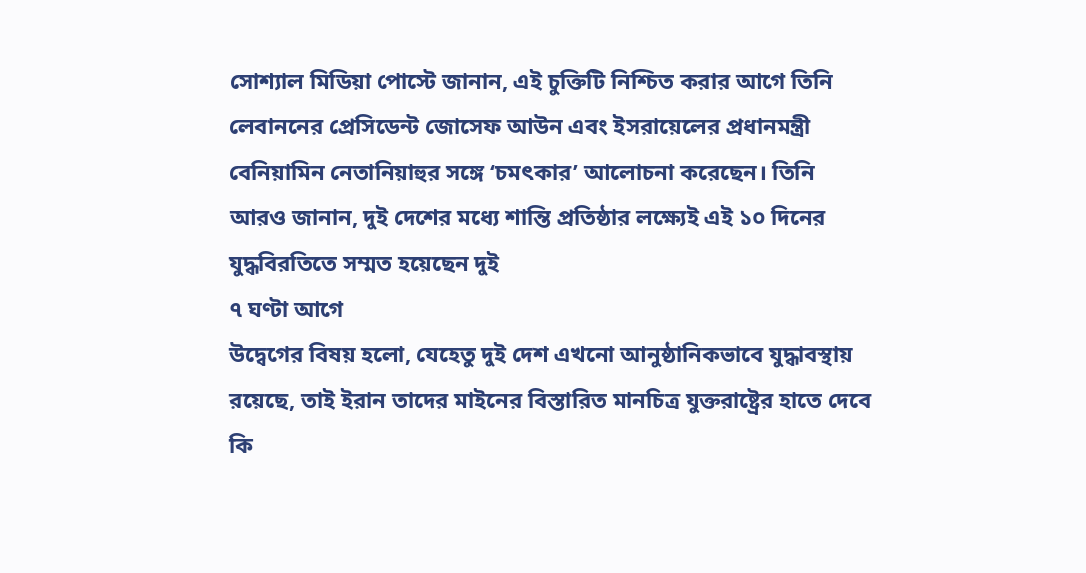সোশ্যাল মিডিয়া পোস্টে জানান, এই চুক্তিটি নিশ্চিত করার আগে তিনি লেবাননের প্রেসিডেন্ট জোসেফ আউন এবং ইসরায়েলের প্রধানমন্ত্রী বেনিয়ামিন নেতানিয়াহুর সঙ্গে ‘চমৎকার’ আলোচনা করেছেন। তিনি আরও জানান, দুই দেশের মধ্যে শান্তি প্রতিষ্ঠার লক্ষ্যেই এই ১০ দিনের যুদ্ধবিরতিতে সম্মত হয়েছেন দুই
৭ ঘণ্টা আগে
উদ্বেগের বিষয় হলো, যেহেতু দুই দেশ এখনো আনুষ্ঠানিকভাবে যুদ্ধাবস্থায় রয়েছে, তাই ইরান তাদের মাইনের বিস্তারিত মানচিত্র যুক্তরাষ্ট্রের হাতে দেবে কি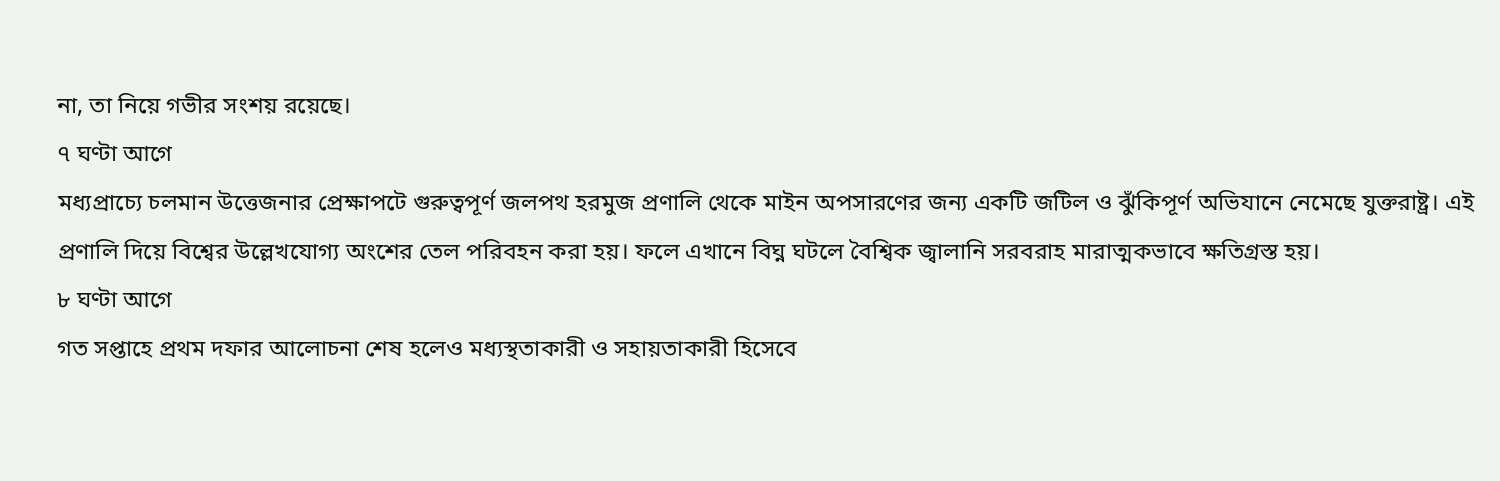না, তা নিয়ে গভীর সংশয় রয়েছে।
৭ ঘণ্টা আগে
মধ্যপ্রাচ্যে চলমান উত্তেজনার প্রেক্ষাপটে গুরুত্বপূর্ণ জলপথ হরমুজ প্রণালি থেকে মাইন অপসারণের জন্য একটি জটিল ও ঝুঁকিপূর্ণ অভিযানে নেমেছে যুক্তরাষ্ট্র। এই প্রণালি দিয়ে বিশ্বের উল্লেখযোগ্য অংশের তেল পরিবহন করা হয়। ফলে এখানে বিঘ্ন ঘটলে বৈশ্বিক জ্বালানি সরবরাহ মারাত্মকভাবে ক্ষতিগ্রস্ত হয়।
৮ ঘণ্টা আগে
গত সপ্তাহে প্রথম দফার আলোচনা শেষ হলেও মধ্যস্থতাকারী ও সহায়তাকারী হিসেবে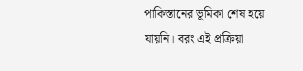পাকিস্তানের ভূমিকা শেষ হয়ে যায়নি। বরং এই প্রক্রিয়া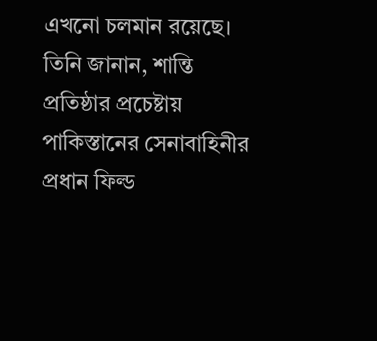এখনো চলমান রয়েছে। তিনি জানান, শান্তি প্রতিষ্ঠার প্রচেষ্টায় পাকিস্তানের সেনাবাহিনীর প্রধান ফিল্ড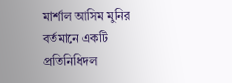মার্শাল আসিম মুনির বর্তমানে একটি প্রতিনিধিদল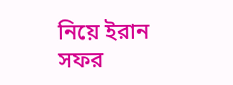নিয়ে ইরান সফর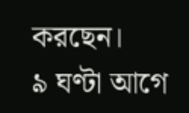করছেন।
৯ ঘণ্টা আগে